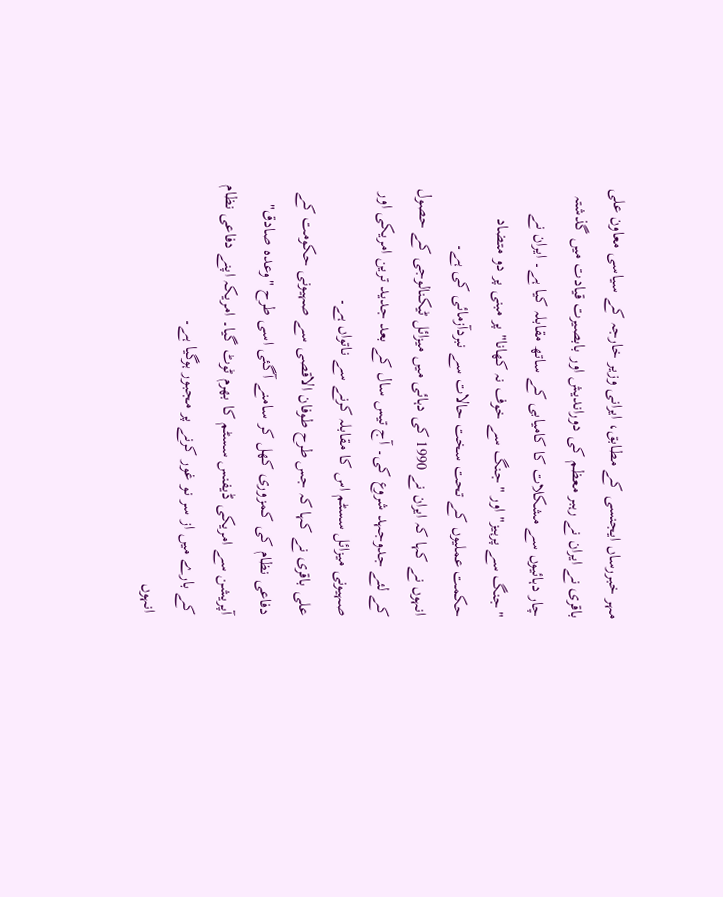مہر خبررساں ایجنسی کے مطابق، ایرانی وزیر خارجہ کے سیاسی معاون علی باقری نے ایران نے رہبر معظم کی دوراندیش اور بابصیرت قیادت میں گذشتہ چار دہائیوں سے مشکلات کا کامیابی کے ساتھ مقابلہ کیا ہے۔ ایران نے "جنگ سے پرہیز" اور "جنگ سے خوف نہ کھانا" پر مبنی پر دو متضاد حکمت عملیوں کے تحت سخت حالات سے نبردآزمائی کی ہے۔
انہوں نے کہا کہ ایران نے 1990 کی دہائی میں میزائل ٹیکنالوجی کے حصول کے لئے جدوجہد شروع کی۔ آج تیس سال کے بعد جدید ترین امریکی اور صہیونی میزائل سسٹم اس کا مقابلہ کرنے سے ناتواں ہے۔
علی باقری نے کہا کہ جس طرح طوفان الاقصی سے صہیونی حکومت کے دفاعی نظام کی کمزوری کھل کر سامنے آگئی اسی طرح "وعدہ صادق" آپریشن سے امریکی ڈیفنس سسٹم کا بھرم ٹوٹ گیا۔ امریکہ اپنے دفاعی نظام کے بارے میں از سر نو غور کرنے پر مجبور ہوگیا ہے۔
انہوں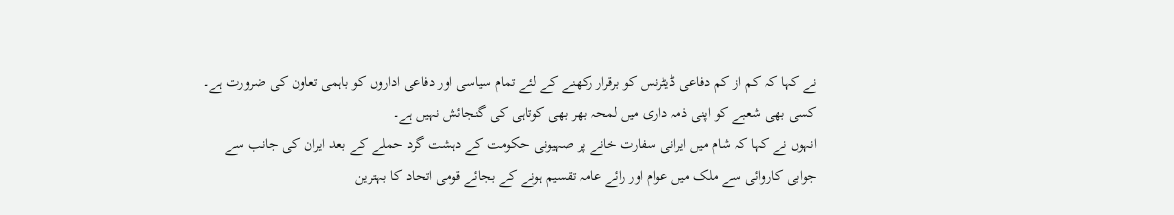نے کہا کہ کم از کم دفاعی ڈیٹرنس کو برقرار رکھنے کے لئے تمام سیاسی اور دفاعی اداروں کو باہمی تعاون کی ضرورت ہے۔ کسی بھی شعبے کو اپنی ذمہ داری میں لمحہ بھر بھی کوتاہی کی گنجائش نہیں ہے۔
انہوں نے کہا کہ شام میں ایرانی سفارت خانے پر صہیونی حکومت کے دہشت گرد حملے کے بعد ایران کی جانب سے جوابی کاروائی سے ملک میں عوام اور رائے عامہ تقسیم ہونے کے بجائے قومی اتحاد کا بہترین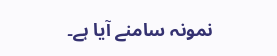نمونہ سامنے آیا ہے۔